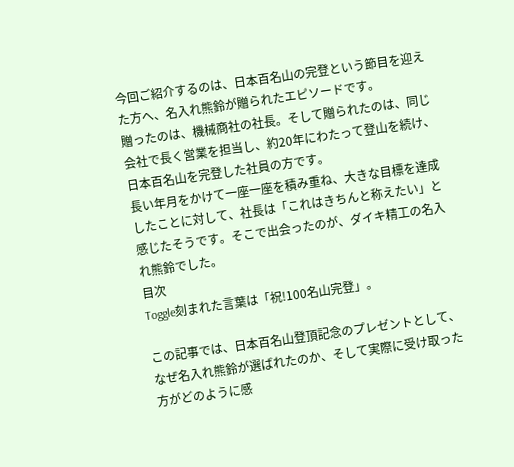今回ご紹介するのは、日本百名山の完登という節目を迎えた方へ、名入れ熊鈴が贈られたエピソードです。
贈ったのは、機械商社の社長。そして贈られたのは、同じ会社で長く営業を担当し、約20年にわたって登山を続け、日本百名山を完登した社員の方です。
長い年月をかけて一座一座を積み重ね、大きな目標を達成したことに対して、社長は「これはきちんと称えたい」と感じたそうです。そこで出会ったのが、ダイキ精工の名入れ熊鈴でした。
目次
Toggle刻まれた言葉は「祝!100名山完登」。

この記事では、日本百名山登頂記念のプレゼントとして、なぜ名入れ熊鈴が選ばれたのか、そして実際に受け取った方がどのように感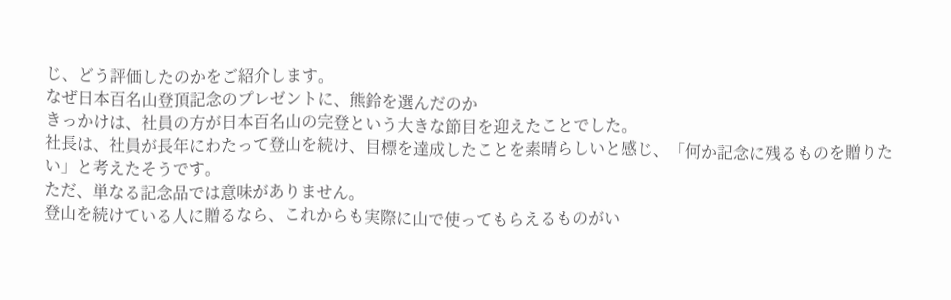じ、どう評価したのかをご紹介します。
なぜ日本百名山登頂記念のプレゼントに、熊鈴を選んだのか
きっかけは、社員の方が日本百名山の完登という大きな節目を迎えたことでした。
社長は、社員が長年にわたって登山を続け、目標を達成したことを素晴らしいと感じ、「何か記念に残るものを贈りたい」と考えたそうです。
ただ、単なる記念品では意味がありません。
登山を続けている人に贈るなら、これからも実際に山で使ってもらえるものがい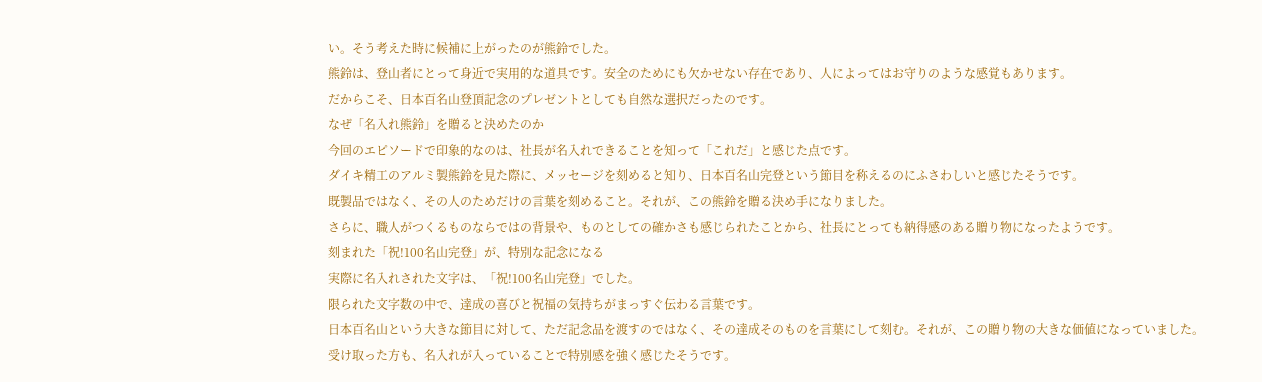い。そう考えた時に候補に上がったのが熊鈴でした。
熊鈴は、登山者にとって身近で実用的な道具です。安全のためにも欠かせない存在であり、人によってはお守りのような感覚もあります。
だからこそ、日本百名山登頂記念のプレゼントとしても自然な選択だったのです。
なぜ「名入れ熊鈴」を贈ると決めたのか
今回のエピソードで印象的なのは、社長が名入れできることを知って「これだ」と感じた点です。
ダイキ精工のアルミ製熊鈴を見た際に、メッセージを刻めると知り、日本百名山完登という節目を称えるのにふさわしいと感じたそうです。
既製品ではなく、その人のためだけの言葉を刻めること。それが、この熊鈴を贈る決め手になりました。
さらに、職人がつくるものならではの背景や、ものとしての確かさも感じられたことから、社長にとっても納得感のある贈り物になったようです。
刻まれた「祝!100名山完登」が、特別な記念になる
実際に名入れされた文字は、「祝!100名山完登」でした。
限られた文字数の中で、達成の喜びと祝福の気持ちがまっすぐ伝わる言葉です。
日本百名山という大きな節目に対して、ただ記念品を渡すのではなく、その達成そのものを言葉にして刻む。それが、この贈り物の大きな価値になっていました。
受け取った方も、名入れが入っていることで特別感を強く感じたそうです。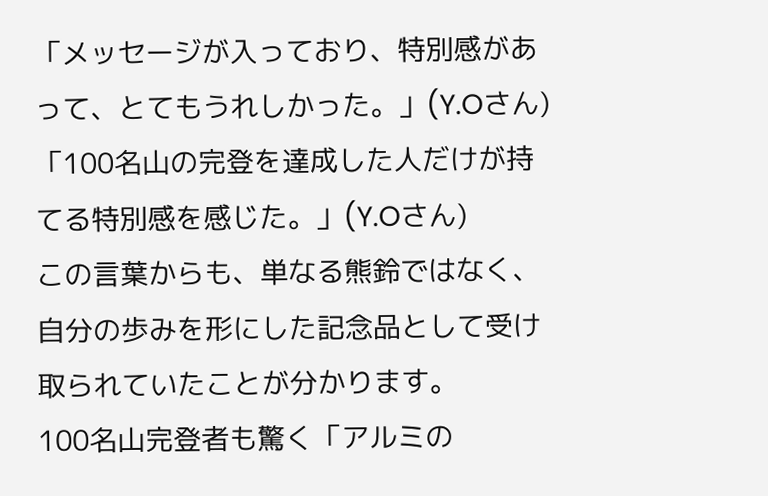「メッセージが入っており、特別感があって、とてもうれしかった。」(Y.Oさん)
「100名山の完登を達成した人だけが持てる特別感を感じた。」(Y.Oさん)
この言葉からも、単なる熊鈴ではなく、自分の歩みを形にした記念品として受け取られていたことが分かります。
100名山完登者も驚く「アルミの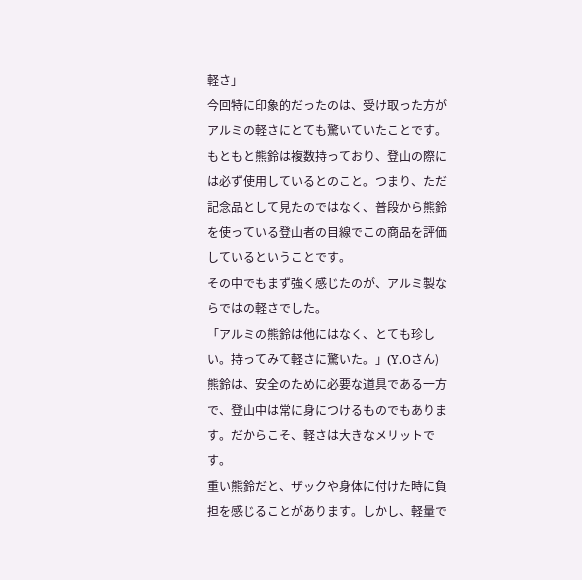軽さ」
今回特に印象的だったのは、受け取った方がアルミの軽さにとても驚いていたことです。
もともと熊鈴は複数持っており、登山の際には必ず使用しているとのこと。つまり、ただ記念品として見たのではなく、普段から熊鈴を使っている登山者の目線でこの商品を評価しているということです。
その中でもまず強く感じたのが、アルミ製ならではの軽さでした。
「アルミの熊鈴は他にはなく、とても珍しい。持ってみて軽さに驚いた。」(Y.Oさん)
熊鈴は、安全のために必要な道具である一方で、登山中は常に身につけるものでもあります。だからこそ、軽さは大きなメリットです。
重い熊鈴だと、ザックや身体に付けた時に負担を感じることがあります。しかし、軽量で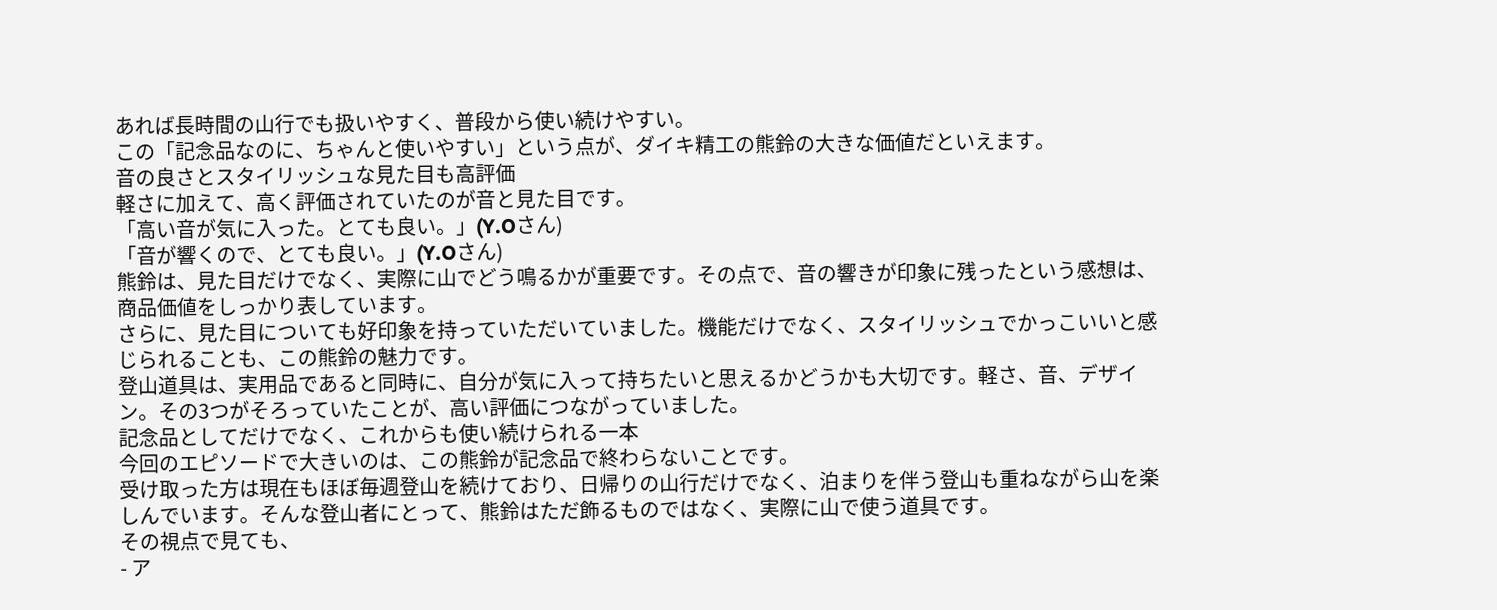あれば長時間の山行でも扱いやすく、普段から使い続けやすい。
この「記念品なのに、ちゃんと使いやすい」という点が、ダイキ精工の熊鈴の大きな価値だといえます。
音の良さとスタイリッシュな見た目も高評価
軽さに加えて、高く評価されていたのが音と見た目です。
「高い音が気に入った。とても良い。」(Y.Oさん)
「音が響くので、とても良い。」(Y.Oさん)
熊鈴は、見た目だけでなく、実際に山でどう鳴るかが重要です。その点で、音の響きが印象に残ったという感想は、商品価値をしっかり表しています。
さらに、見た目についても好印象を持っていただいていました。機能だけでなく、スタイリッシュでかっこいいと感じられることも、この熊鈴の魅力です。
登山道具は、実用品であると同時に、自分が気に入って持ちたいと思えるかどうかも大切です。軽さ、音、デザイン。その3つがそろっていたことが、高い評価につながっていました。
記念品としてだけでなく、これからも使い続けられる一本
今回のエピソードで大きいのは、この熊鈴が記念品で終わらないことです。
受け取った方は現在もほぼ毎週登山を続けており、日帰りの山行だけでなく、泊まりを伴う登山も重ねながら山を楽しんでいます。そんな登山者にとって、熊鈴はただ飾るものではなく、実際に山で使う道具です。
その視点で見ても、
- ア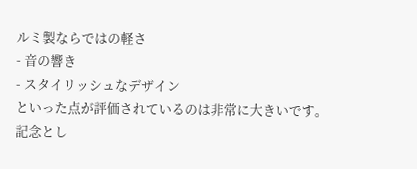ルミ製ならではの軽さ
- 音の響き
- スタイリッシュなデザイン
といった点が評価されているのは非常に大きいです。
記念とし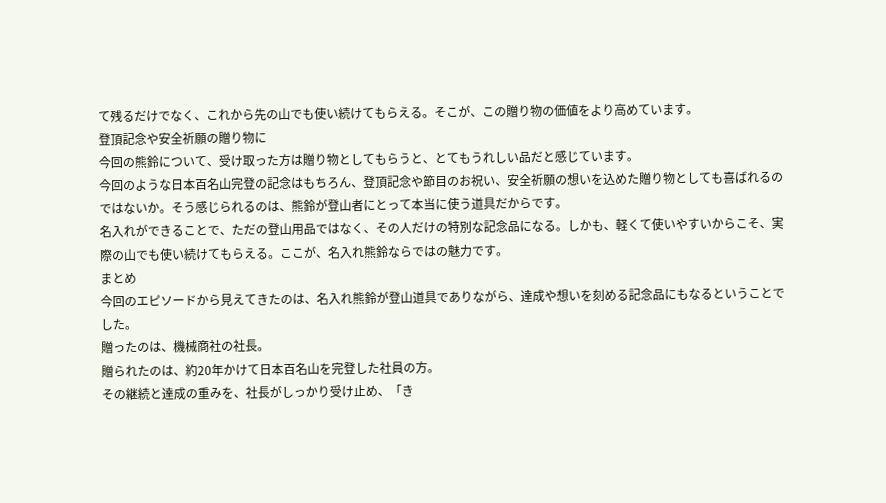て残るだけでなく、これから先の山でも使い続けてもらえる。そこが、この贈り物の価値をより高めています。
登頂記念や安全祈願の贈り物に
今回の熊鈴について、受け取った方は贈り物としてもらうと、とてもうれしい品だと感じています。
今回のような日本百名山完登の記念はもちろん、登頂記念や節目のお祝い、安全祈願の想いを込めた贈り物としても喜ばれるのではないか。そう感じられるのは、熊鈴が登山者にとって本当に使う道具だからです。
名入れができることで、ただの登山用品ではなく、その人だけの特別な記念品になる。しかも、軽くて使いやすいからこそ、実際の山でも使い続けてもらえる。ここが、名入れ熊鈴ならではの魅力です。
まとめ
今回のエピソードから見えてきたのは、名入れ熊鈴が登山道具でありながら、達成や想いを刻める記念品にもなるということでした。
贈ったのは、機械商社の社長。
贈られたのは、約20年かけて日本百名山を完登した社員の方。
その継続と達成の重みを、社長がしっかり受け止め、「き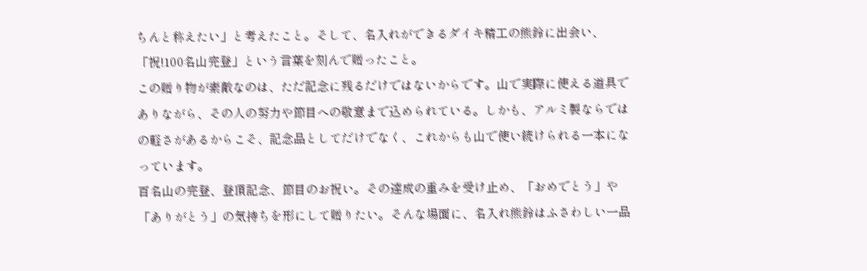ちんと称えたい」と考えたこと。そして、名入れができるダイキ精工の熊鈴に出会い、「祝!100名山完登」という言葉を刻んで贈ったこと。
この贈り物が素敵なのは、ただ記念に残るだけではないからです。山で実際に使える道具でありながら、その人の努力や節目への敬意まで込められている。しかも、アルミ製ならではの軽さがあるからこそ、記念品としてだけでなく、これからも山で使い続けられる一本になっています。
百名山の完登、登頂記念、節目のお祝い。その達成の重みを受け止め、「おめでとう」や「ありがとう」の気持ちを形にして贈りたい。そんな場面に、名入れ熊鈴はふさわしい一品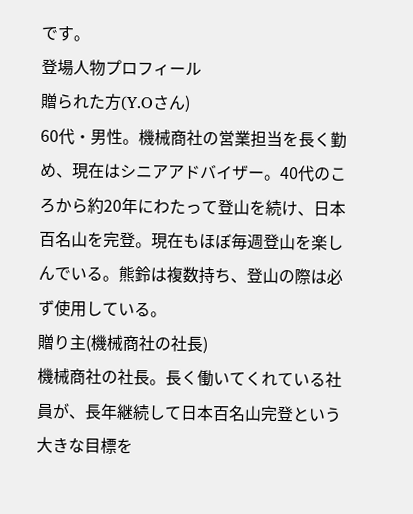です。
登場人物プロフィール
贈られた方(Y.Oさん)
60代・男性。機械商社の営業担当を長く勤め、現在はシニアアドバイザー。40代のころから約20年にわたって登山を続け、日本百名山を完登。現在もほぼ毎週登山を楽しんでいる。熊鈴は複数持ち、登山の際は必ず使用している。
贈り主(機械商社の社長)
機械商社の社長。長く働いてくれている社員が、長年継続して日本百名山完登という大きな目標を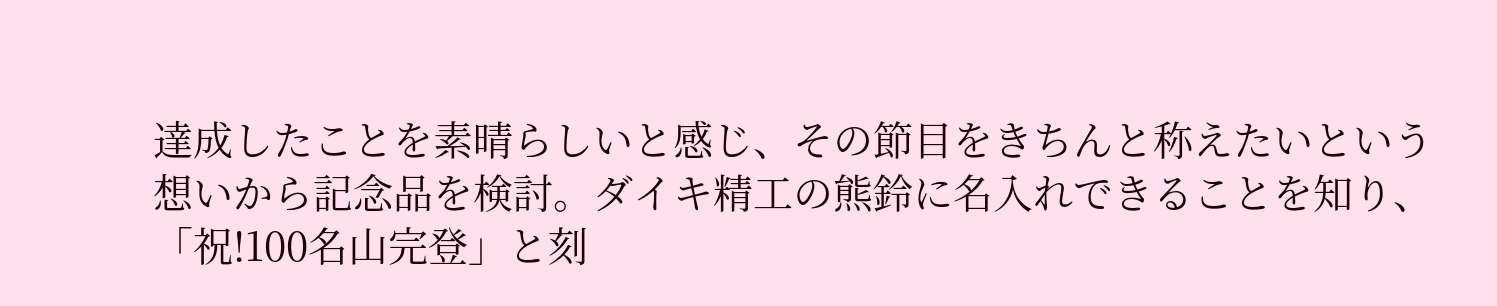達成したことを素晴らしいと感じ、その節目をきちんと称えたいという想いから記念品を検討。ダイキ精工の熊鈴に名入れできることを知り、「祝!100名山完登」と刻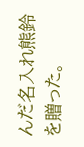んだ名入れ熊鈴を贈った。